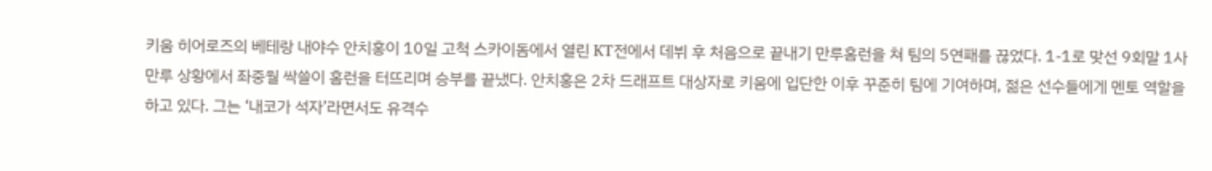키움 히어로즈의 베테랑 내야수 안치홍이 10일 고척 스카이돔에서 열린 KT전에서 데뷔 후 처음으로 끝내기 만루홈런을 쳐 팀의 5연패를 끊었다. 1-1로 맞선 9회말 1사 만루 상황에서 좌중월 싹쓸이 홈런을 터뜨리며 승부를 끝냈다. 안치홍은 2차 드래프트 대상자로 키움에 입단한 이후 꾸준히 팀에 기여하며, 젊은 선수들에게 멘토 역할을 하고 있다. 그는 ‘내코가 석자’라면서도 유격수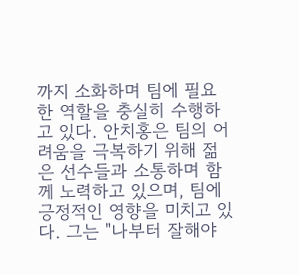까지 소화하며 팀에 필요한 역할을 충실히 수행하고 있다. 안치홍은 팀의 어려움을 극복하기 위해 젊은 선수들과 소통하며 함께 노력하고 있으며, 팀에 긍정적인 영향을 미치고 있다. 그는 "나부터 잘해야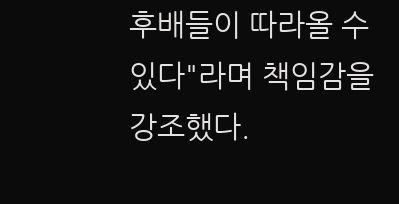후배들이 따라올 수 있다"라며 책임감을 강조했다.